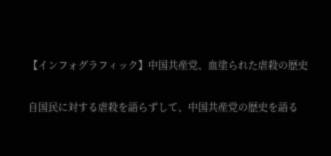【インフォグラフィック】中国共産党、血塗られた虐殺の歴史

自国民に対する虐殺を語らずして、中国共産党の歴史を語る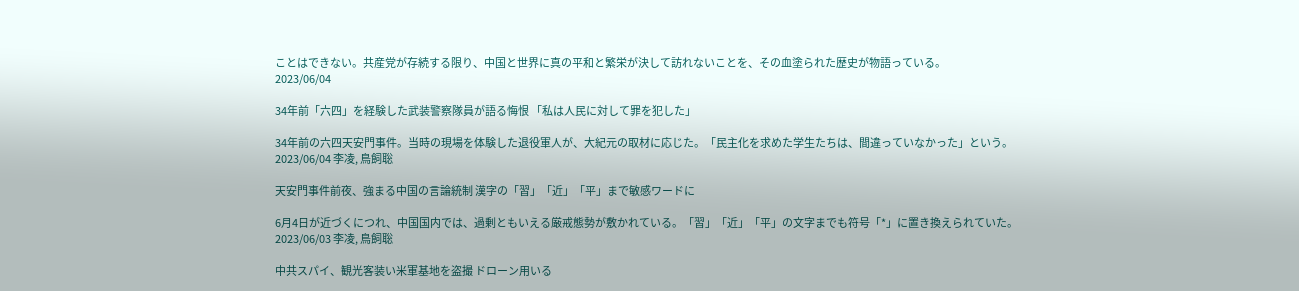ことはできない。共産党が存続する限り、中国と世界に真の平和と繁栄が決して訪れないことを、その血塗られた歴史が物語っている。
2023/06/04

34年前「六四」を経験した武装警察隊員が語る悔恨 「私は人民に対して罪を犯した」

34年前の六四天安門事件。当時の現場を体験した退役軍人が、大紀元の取材に応じた。「民主化を求めた学生たちは、間違っていなかった」という。
2023/06/04 李凌, 鳥飼聡

天安門事件前夜、強まる中国の言論統制 漢字の「習」「近」「平」まで敏感ワードに

6月4日が近づくにつれ、中国国内では、過剰ともいえる厳戒態勢が敷かれている。「習」「近」「平」の文字までも符号「*」に置き換えられていた。
2023/06/03 李凌, 鳥飼聡

中共スパイ、観光客装い米軍基地を盗撮 ドローン用いる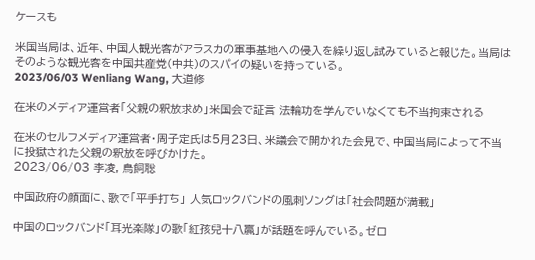ケースも

米国当局は、近年、中国人観光客がアラスカの軍事基地への侵入を繰り返し試みていると報じた。当局はそのような観光客を中国共産党(中共)のスパイの疑いを持っている。
2023/06/03 Wenliang Wang, 大道修

在米のメディア運営者「父親の釈放求め」米国会で証言 法輪功を学んでいなくても不当拘束される

在米のセルフメディア運営者・周子定氏は5月23日、米議会で開かれた会見で、中国当局によって不当に投獄された父親の釈放を呼びかけた。
2023/06/03 李凌, 鳥飼聡

中国政府の顔面に、歌で「平手打ち」 人気ロックバンドの風刺ソングは「社会問題が満載」

中国のロックバンド「耳光楽隊」の歌「紅孩兒十八贏」が話題を呼んでいる。ゼロ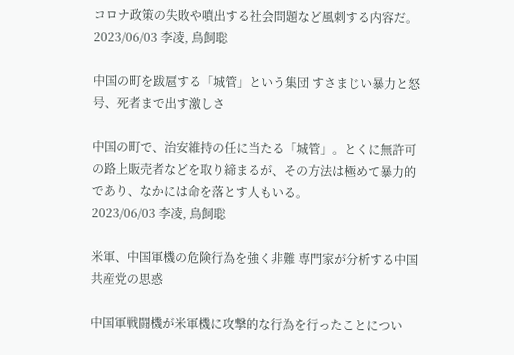コロナ政策の失敗や噴出する社会問題など風刺する内容だ。
2023/06/03 李凌, 鳥飼聡

中国の町を跋扈する「城管」という集団 すさまじい暴力と怒号、死者まで出す激しさ

中国の町で、治安維持の任に当たる「城管」。とくに無許可の路上販売者などを取り締まるが、その方法は極めて暴力的であり、なかには命を落とす人もいる。
2023/06/03 李凌, 鳥飼聡

米軍、中国軍機の危険行為を強く非難 専門家が分析する中国共産党の思惑

中国軍戦闘機が米軍機に攻撃的な行為を行ったことについ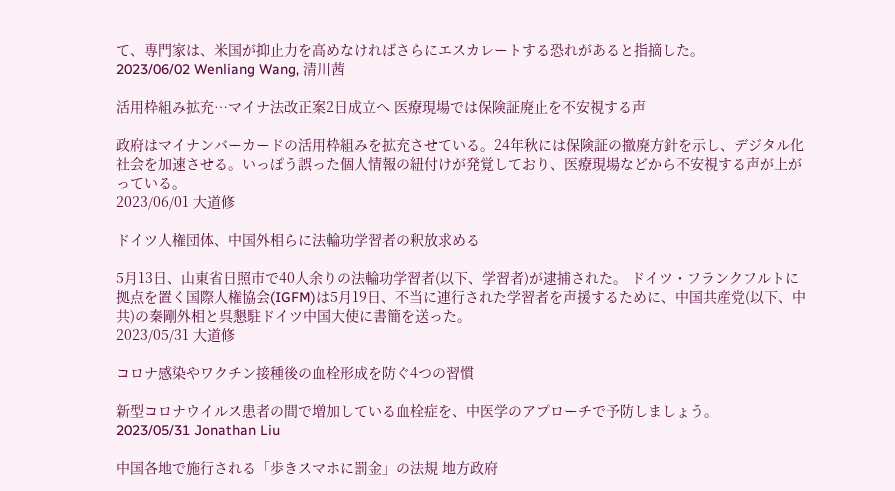て、専門家は、米国が抑止力を高めなければさらにエスカレートする恐れがあると指摘した。
2023/06/02 Wenliang Wang, 清川茜

活用枠組み拡充…マイナ法改正案2日成立へ 医療現場では保険証廃止を不安視する声

政府はマイナンバーカードの活用枠組みを拡充させている。24年秋には保険証の撤廃方針を示し、デジタル化社会を加速させる。いっぽう誤った個人情報の紐付けが発覚しており、医療現場などから不安視する声が上がっている。
2023/06/01 大道修

ドイツ人権団体、中国外相らに法輪功学習者の釈放求める

5月13日、山東省日照市で40人余りの法輪功学習者(以下、学習者)が逮捕された。 ドイツ・フランクフルトに拠点を置く国際人権協会(IGFM)は5月19日、不当に連行された学習者を声援するために、中国共産党(以下、中共)の秦剛外相と呉懇駐ドイツ中国大使に書簡を送った。
2023/05/31 大道修

コロナ感染やワクチン接種後の血栓形成を防ぐ4つの習慣

新型コロナウイルス患者の間で増加している血栓症を、中医学のアプローチで予防しましょう。
2023/05/31 Jonathan Liu

中国各地で施行される「歩きスマホに罰金」の法規 地方政府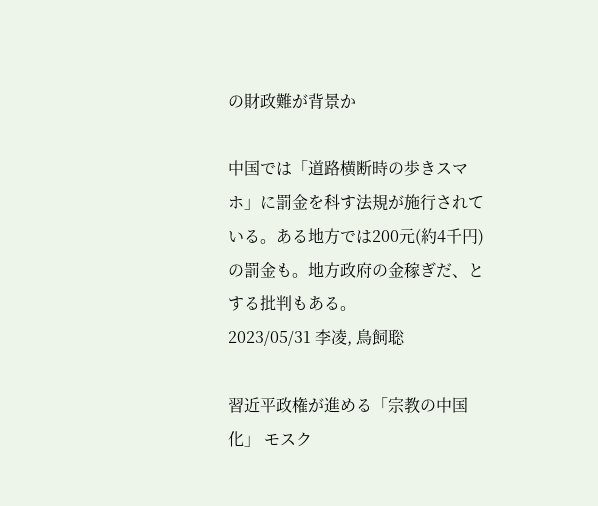の財政難が背景か

中国では「道路横断時の歩きスマホ」に罰金を科す法規が施行されている。ある地方では200元(約4千円)の罰金も。地方政府の金稼ぎだ、とする批判もある。
2023/05/31 李凌, 鳥飼聡

習近平政権が進める「宗教の中国化」 モスク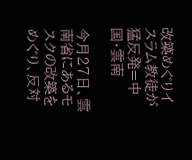改築めぐりイスラム教徒が猛反発=中国・雲南

今月27日、雲南省にあるモスクの改築をめぐり、反対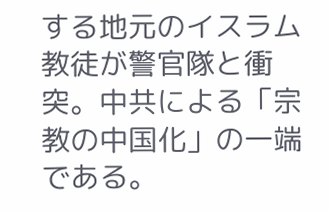する地元のイスラム教徒が警官隊と衝突。中共による「宗教の中国化」の一端である。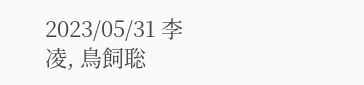2023/05/31 李凌, 鳥飼聡